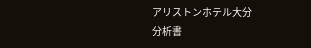アリストンホテル大分
分析書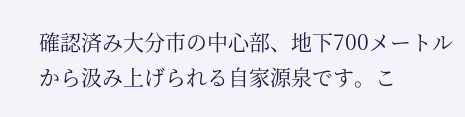確認済み大分市の中心部、地下700メートルから汲み上げられる自家源泉です。こ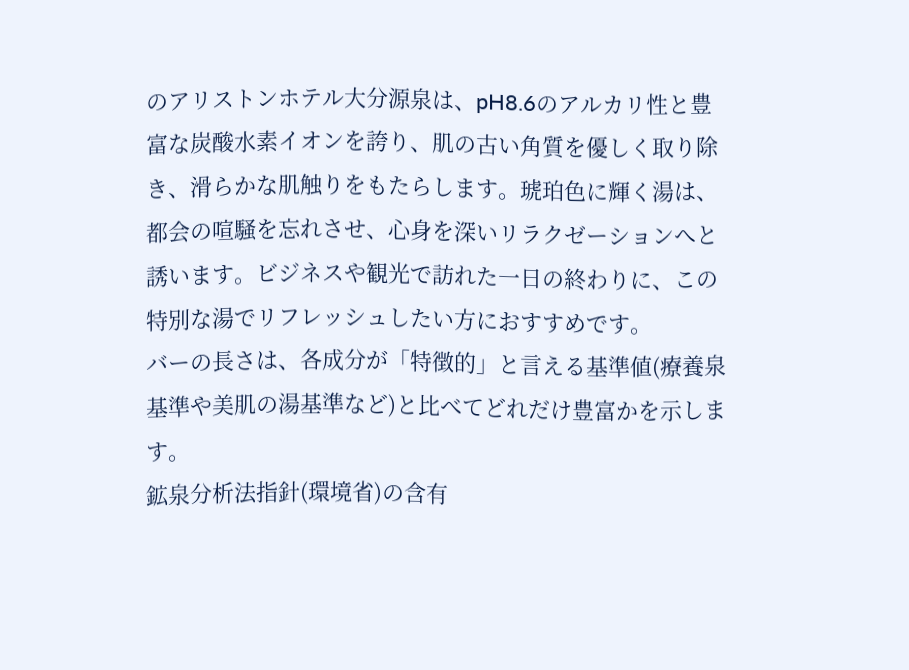のアリストンホテル大分源泉は、pH8.6のアルカリ性と豊富な炭酸水素イオンを誇り、肌の古い角質を優しく取り除き、滑らかな肌触りをもたらします。琥珀色に輝く湯は、都会の喧騒を忘れさせ、心身を深いリラクゼーションへと誘います。ビジネスや観光で訪れた一日の終わりに、この特別な湯でリフレッシュしたい方におすすめです。
バーの長さは、各成分が「特徴的」と言える基準値(療養泉基準や美肌の湯基準など)と比べてどれだけ豊富かを示します。
鉱泉分析法指針(環境省)の含有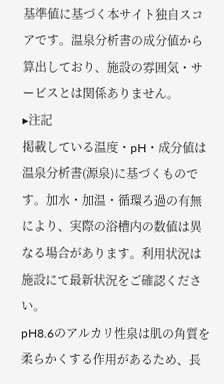基準値に基づく本サイト独自スコアです。温泉分析書の成分値から算出しており、施設の雰囲気・サービスとは関係ありません。
▸注記
掲載している温度・pH・成分値は温泉分析書(源泉)に基づくものです。加水・加温・循環ろ過の有無により、実際の浴槽内の数値は異なる場合があります。利用状況は施設にて最新状況をご確認ください。
pH8.6のアルカリ性泉は肌の角質を柔らかくする作用があるため、長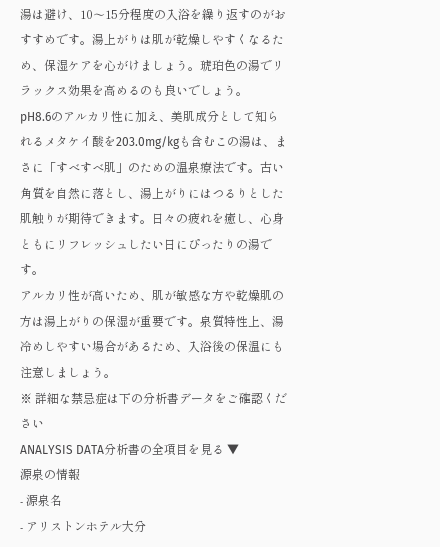湯は避け、10〜15分程度の入浴を繰り返すのがおすすめです。湯上がりは肌が乾燥しやすくなるため、保湿ケアを心がけましょう。琥珀色の湯でリラックス効果を高めるのも良いでしょう。
pH8.6のアルカリ性に加え、美肌成分として知られるメタケイ酸を203.0mg/kgも含むこの湯は、まさに「すべすべ肌」のための温泉療法です。古い角質を自然に落とし、湯上がりにはつるりとした肌触りが期待できます。日々の疲れを癒し、心身ともにリフレッシュしたい日にぴったりの湯です。
アルカリ性が高いため、肌が敏感な方や乾燥肌の方は湯上がりの保湿が重要です。泉質特性上、湯冷めしやすい場合があるため、入浴後の保温にも注意しましょう。
※ 詳細な禁忌症は下の分析書データをご確認ください
ANALYSIS DATA分析書の全項目を見る ▼
源泉の情報
- 源泉名
- アリストンホテル大分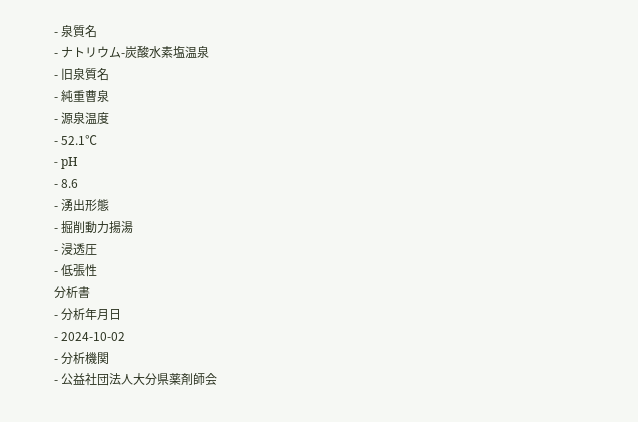- 泉質名
- ナトリウム-炭酸水素塩温泉
- 旧泉質名
- 純重曹泉
- 源泉温度
- 52.1℃
- pH
- 8.6
- 湧出形態
- 掘削動力揚湯
- 浸透圧
- 低張性
分析書
- 分析年月日
- 2024-10-02
- 分析機関
- 公益社団法人大分県薬剤師会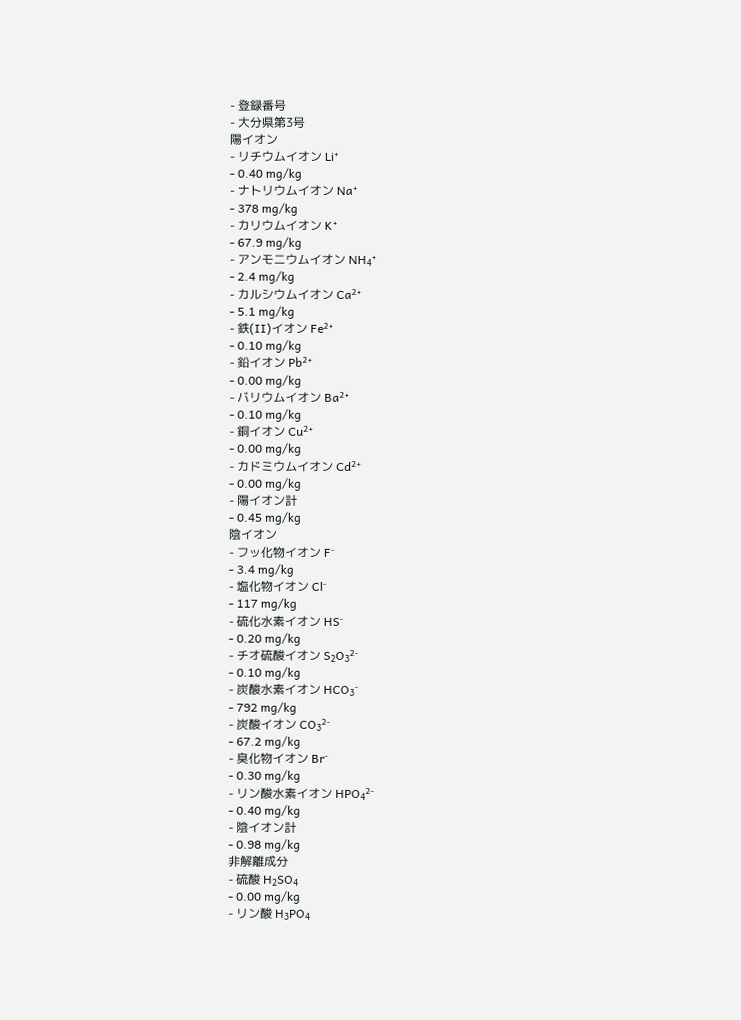- 登録番号
- 大分県第3号
陽イオン
- リチウムイオン Li⁺
- 0.40 mg/kg
- ナトリウムイオン Na⁺
- 378 mg/kg
- カリウムイオン K⁺
- 67.9 mg/kg
- アンモニウムイオン NH₄⁺
- 2.4 mg/kg
- カルシウムイオン Ca²⁺
- 5.1 mg/kg
- 鉄(II)イオン Fe²⁺
- 0.10 mg/kg
- 鉛イオン Pb²⁺
- 0.00 mg/kg
- バリウムイオン Ba²⁺
- 0.10 mg/kg
- 銅イオン Cu²⁺
- 0.00 mg/kg
- カドミウムイオン Cd²⁺
- 0.00 mg/kg
- 陽イオン計
- 0.45 mg/kg
陰イオン
- フッ化物イオン F⁻
- 3.4 mg/kg
- 塩化物イオン Cl⁻
- 117 mg/kg
- 硫化水素イオン HS⁻
- 0.20 mg/kg
- チオ硫酸イオン S₂O₃²⁻
- 0.10 mg/kg
- 炭酸水素イオン HCO₃⁻
- 792 mg/kg
- 炭酸イオン CO₃²⁻
- 67.2 mg/kg
- 臭化物イオン Br⁻
- 0.30 mg/kg
- リン酸水素イオン HPO₄²⁻
- 0.40 mg/kg
- 陰イオン計
- 0.98 mg/kg
非解離成分
- 硫酸 H₂SO₄
- 0.00 mg/kg
- リン酸 H₃PO₄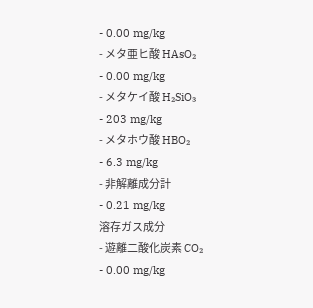- 0.00 mg/kg
- メタ亜ヒ酸 HAsO₂
- 0.00 mg/kg
- メタケイ酸 H₂SiO₃
- 203 mg/kg
- メタホウ酸 HBO₂
- 6.3 mg/kg
- 非解離成分計
- 0.21 mg/kg
溶存ガス成分
- 遊離二酸化炭素 CO₂
- 0.00 mg/kg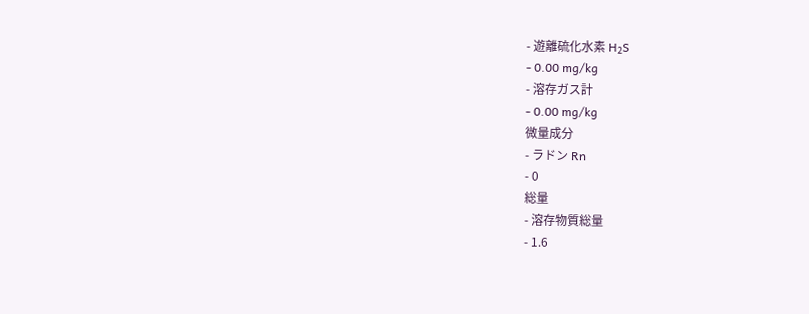- 遊離硫化水素 H₂S
- 0.00 mg/kg
- 溶存ガス計
- 0.00 mg/kg
微量成分
- ラドン Rn
- 0
総量
- 溶存物質総量
- 1.6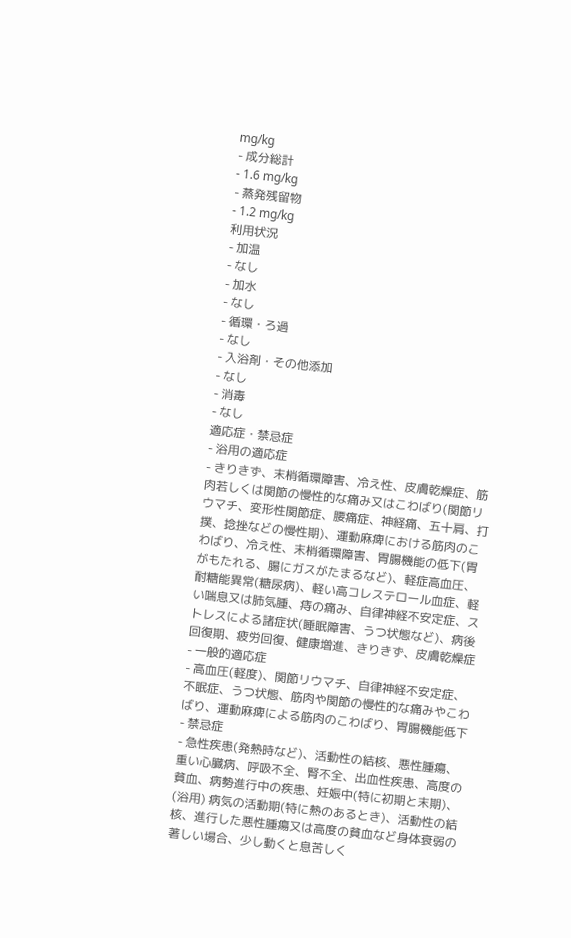mg/kg
- 成分総計
- 1.6 mg/kg
- 蒸発残留物
- 1.2 mg/kg
利用状況
- 加温
- なし
- 加水
- なし
- 循環・ろ過
- なし
- 入浴剤・その他添加
- なし
- 消毒
- なし
適応症・禁忌症
- 浴用の適応症
- きりきず、末梢循環障害、冷え性、皮膚乾燥症、筋肉若しくは関節の慢性的な痛み又はこわばり(関節リウマチ、変形性関節症、腰痛症、神経痛、五十肩、打撲、捻挫などの慢性期)、運動麻痺における筋肉のこわばり、冷え性、末梢循環障害、胃腸機能の低下(胃がもたれる、腸にガスがたまるなど)、軽症高血圧、耐糖能異常(糖尿病)、軽い高コレステロール血症、軽い喘息又は肺気腫、痔の痛み、自律神経不安定症、ストレスによる諸症状(睡眠障害、うつ状態など)、病後回復期、疲労回復、健康増進、きりきず、皮膚乾燥症
- 一般的適応症
- 高血圧(軽度)、関節リウマチ、自律神経不安定症、不眠症、うつ状態、筋肉や関節の慢性的な痛みやこわばり、運動麻痺による筋肉のこわばり、胃腸機能低下
- 禁忌症
- 急性疾患(発熱時など)、活動性の結核、悪性腫瘍、重い心臓病、呼吸不全、腎不全、出血性疾患、高度の貧血、病勢進行中の疾患、妊娠中(特に初期と末期)、(浴用) 病気の活動期(特に熱のあるとき)、活動性の結核、進行した悪性腫瘍又は高度の貧血など身体衰弱の著しい場合、少し動くと息苦しく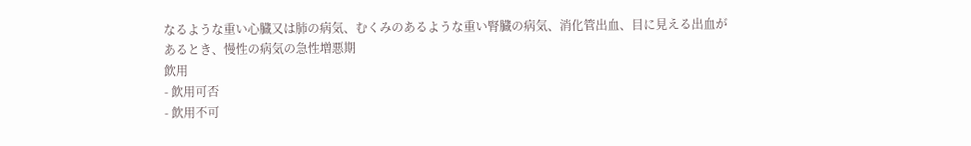なるような重い心臓又は肺の病気、むくみのあるような重い腎臓の病気、消化管出血、目に見える出血があるとき、慢性の病気の急性増悪期
飲用
- 飲用可否
- 飲用不可